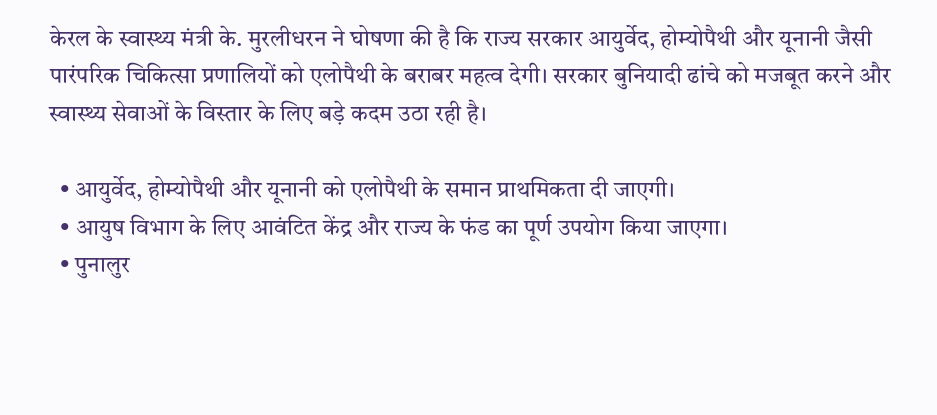केरल के स्वास्थ्य मंत्री के. मुरलीधरन ने घोषणा की है कि राज्य सरकार आयुर्वेद, होम्योपैथी और यूनानी जैसी पारंपरिक चिकित्सा प्रणालियों को एलोपैथी के बराबर महत्व देगी। सरकार बुनियादी ढांचे को मजबूत करने और स्वास्थ्य सेवाओं के विस्तार के लिए बड़े कदम उठा रही है।

  • आयुर्वेद, होम्योपैथी और यूनानी को एलोपैथी के समान प्राथमिकता दी जाएगी।
  • आयुष विभाग के लिए आवंटित केंद्र और राज्य के फंड का पूर्ण उपयोग किया जाएगा।
  • पुनालुर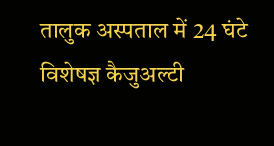तालुक अस्पताल में 24 घंटे विशेषज्ञ कैजुअल्टी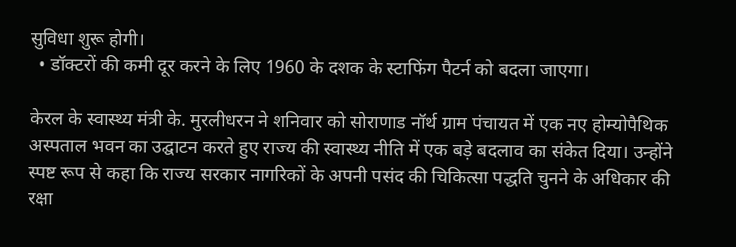सुविधा शुरू होगी।
  • डॉक्टरों की कमी दूर करने के लिए 1960 के दशक के स्टाफिंग पैटर्न को बदला जाएगा।

केरल के स्वास्थ्य मंत्री के. मुरलीधरन ने शनिवार को सोराणाड नॉर्थ ग्राम पंचायत में एक नए होम्योपैथिक अस्पताल भवन का उद्घाटन करते हुए राज्य की स्वास्थ्य नीति में एक बड़े बदलाव का संकेत दिया। उन्होंने स्पष्ट रूप से कहा कि राज्य सरकार नागरिकों के अपनी पसंद की चिकित्सा पद्धति चुनने के अधिकार की रक्षा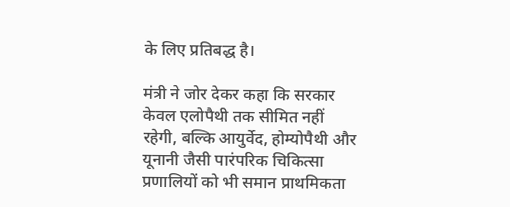के लिए प्रतिबद्ध है।

मंत्री ने जोर देकर कहा कि सरकार केवल एलोपैथी तक सीमित नहीं रहेगी, बल्कि आयुर्वेद, होम्योपैथी और यूनानी जैसी पारंपरिक चिकित्सा प्रणालियों को भी समान प्राथमिकता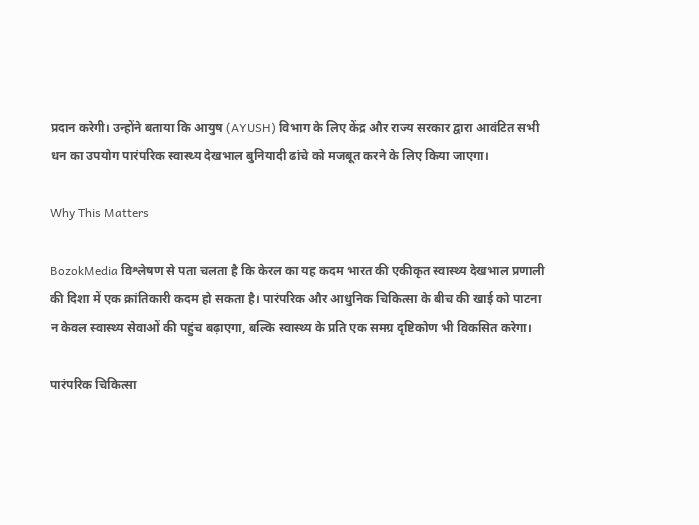प्रदान करेगी। उन्होंने बताया कि आयुष (AYUSH) विभाग के लिए केंद्र और राज्य सरकार द्वारा आवंटित सभी धन का उपयोग पारंपरिक स्वास्थ्य देखभाल बुनियादी ढांचे को मजबूत करने के लिए किया जाएगा।

Why This Matters

BozokMedia विश्लेषण से पता चलता है कि केरल का यह कदम भारत की एकीकृत स्वास्थ्य देखभाल प्रणाली की दिशा में एक क्रांतिकारी कदम हो सकता है। पारंपरिक और आधुनिक चिकित्सा के बीच की खाई को पाटना न केवल स्वास्थ्य सेवाओं की पहुंच बढ़ाएगा, बल्कि स्वास्थ्य के प्रति एक समग्र दृष्टिकोण भी विकसित करेगा।

पारंपरिक चिकित्सा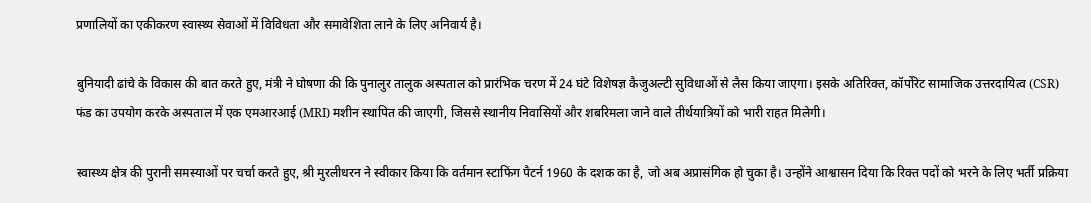प्रणालियों का एकीकरण स्वास्थ्य सेवाओं में विविधता और समावेशिता लाने के लिए अनिवार्य है।

बुनियादी ढांचे के विकास की बात करते हुए, मंत्री ने घोषणा की कि पुनालुर तालुक अस्पताल को प्रारंभिक चरण में 24 घंटे विशेषज्ञ कैजुअल्टी सुविधाओं से लैस किया जाएगा। इसके अतिरिक्त, कॉर्पोरेट सामाजिक उत्तरदायित्व (CSR) फंड का उपयोग करके अस्पताल में एक एमआरआई (MRI) मशीन स्थापित की जाएगी, जिससे स्थानीय निवासियों और शबरिमला जाने वाले तीर्थयात्रियों को भारी राहत मिलेगी।

स्वास्थ्य क्षेत्र की पुरानी समस्याओं पर चर्चा करते हुए, श्री मुरलीधरन ने स्वीकार किया कि वर्तमान स्टाफिंग पैटर्न 1960 के दशक का है, जो अब अप्रासंगिक हो चुका है। उन्होंने आश्वासन दिया कि रिक्त पदों को भरने के लिए भर्ती प्रक्रिया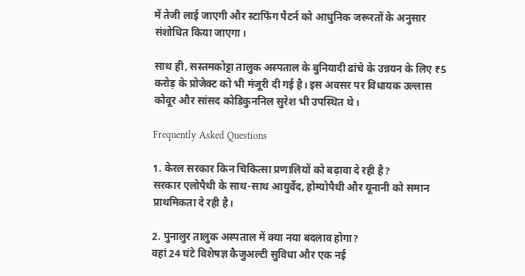में तेजी लाई जाएगी और स्टाफिंग पैटर्न को आधुनिक जरूरतों के अनुसार संशोधित किया जाएगा।

साथ ही, सस्तमकोट्टा तालुक अस्पताल के बुनियादी ढांचे के उन्नयन के लिए ₹5 करोड़ के प्रोजेक्ट को भी मंजूरी दी गई है। इस अवसर पर विधायक उल्लास कोवूर और सांसद कोडिकुननिल सुरेश भी उपस्थित थे।

Frequently Asked Questions

1. केरल सरकार किन चिकित्सा प्रणालियों को बढ़ावा दे रही है?
सरकार एलोपैथी के साथ-साथ आयुर्वेद, होम्योपैथी और यूनानी को समान प्राथमिकता दे रही है।

2. पुनालुर तालुक अस्पताल में क्या नया बदलाव होगा?
वहां 24 घंटे विशेषज्ञ कैजुअल्टी सुविधा और एक नई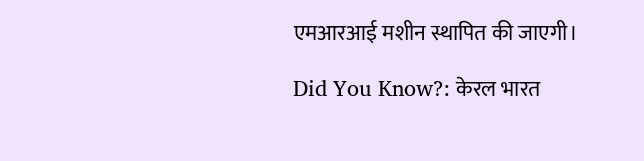एमआरआई मशीन स्थापित की जाएगी।

Did You Know?: केरल भारत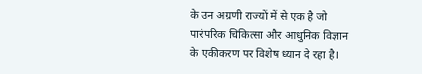के उन अग्रणी राज्यों में से एक है जो पारंपरिक चिकित्सा और आधुनिक विज्ञान के एकीकरण पर विशेष ध्यान दे रहा है।